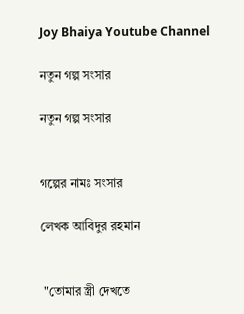Joy Bhaiya Youtube Channel

নতুন গল্প সংসার

নতুন গল্প সংসার


গল্পের নামঃ সংসার

লেখক আবিদুর রহমান


 "তোমার স্ত্রী দেখতে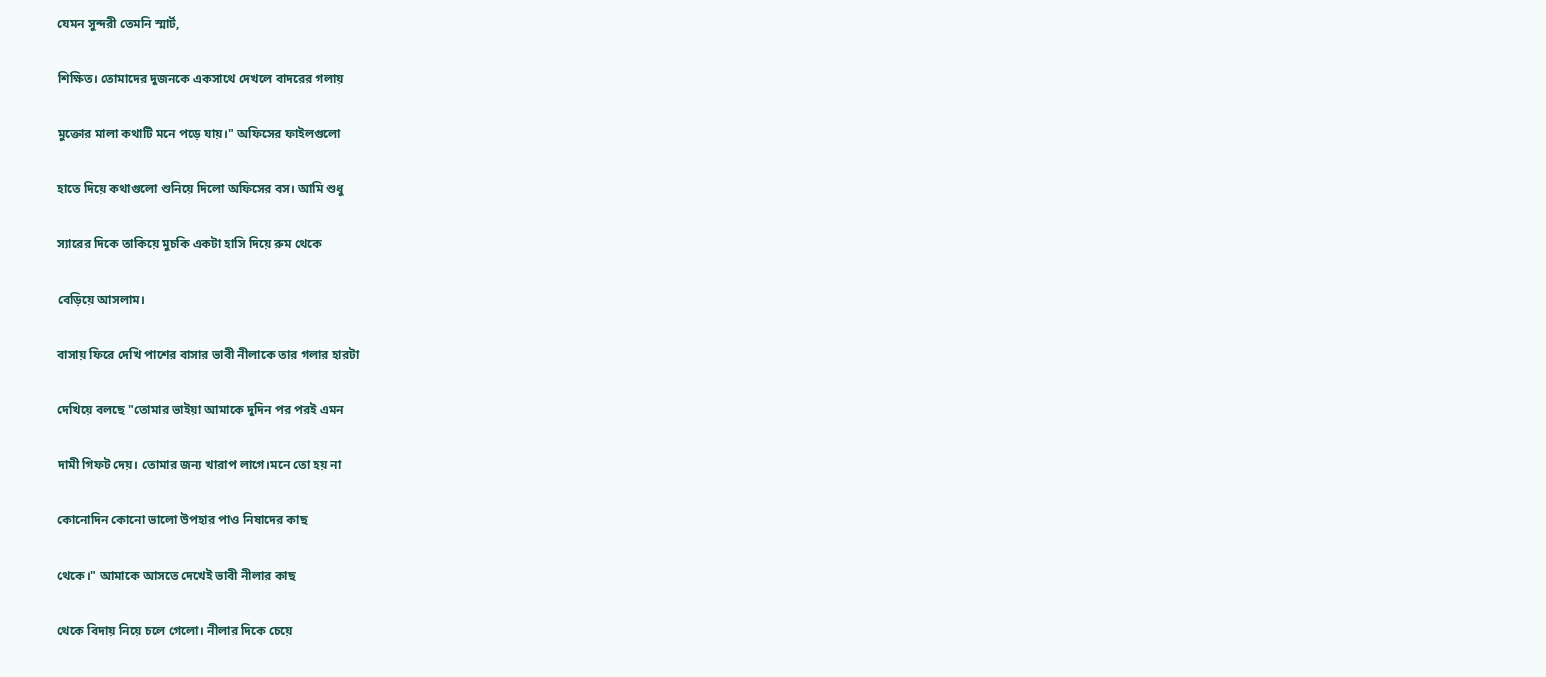যেমন সুন্দরী তেমনি স্মার্ট,

শিক্ষিত। তোমাদের দুজনকে একসাথে দেখলে বাদরের গলায়

মুক্তোর মালা কথাটি মনে পড়ে যায়।" অফিসের ফাইলগুলো

হাতে দিয়ে কথাগুলো শুনিয়ে দিলো অফিসের বস। আমি শুধু

স্যারের দিকে তাকিয়ে মুচকি একটা হাসি দিয়ে রুম থেকে

বেড়িয়ে আসলাম।

বাসায় ফিরে দেখি পাশের বাসার ভাবী নীলাকে তার গলার হারটা

দেখিয়ে বলছে "তোমার ভাইয়া আমাকে দুদিন পর পরই এমন

দামী গিফট দেয়। তোমার জন্য খারাপ লাগে।মনে তো হয় না

কোনোদিন কোনো ভালো উপহার পাও নিষাদের কাছ

থেকে।" আমাকে আসতে দেখেই ভাবী নীলার কাছ

থেকে বিদায় নিয়ে চলে গেলো। নীলার দিকে চেয়ে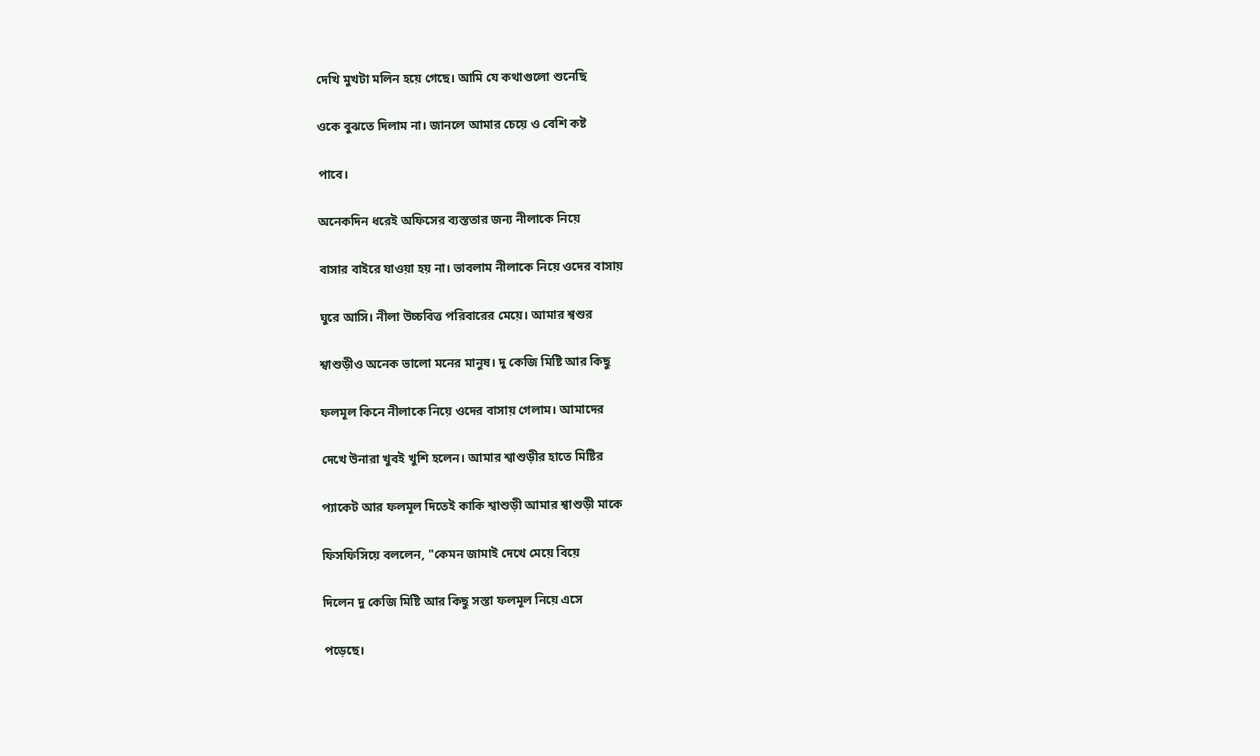দেখি মুখটা মলিন হয়ে গেছে। আমি যে কথাগুলো শুনেছি

ওকে বুঝতে দিলাম না। জানলে আমার চেয়ে ও বেশি কষ্ট

পাবে।

অনেকদিন ধরেই অফিসের ব্যস্ততার জন্য নীলাকে নিয়ে

বাসার বাইরে যাওয়া হয় না। ভাবলাম নীলাকে নিয়ে ওদের বাসায়

ঘুরে আসি। নীলা উচ্চবিত্ত পরিবারের মেয়ে। আমার শ্বশুর

শ্বাশুড়ীও অনেক ভালো মনের মানুষ। দু কেজি মিষ্টি আর কিছু

ফলমূল কিনে নীলাকে নিয়ে ওদের বাসায় গেলাম। আমাদের

দেখে উনারা খুবই খুশি হলেন। আমার শ্বাশুড়ীর হাতে মিষ্টির

প্যাকেট আর ফলমূল দিতেই কাকি শ্বাশুড়ী আমার শ্বাশুড়ী মাকে

ফিসফিসিয়ে বললেন, "কেমন জামাই দেখে মেয়ে বিয়ে

দিলেন দু কেজি মিষ্টি আর কিছু সস্তা ফলমূল নিয়ে এসে

পড়েছে।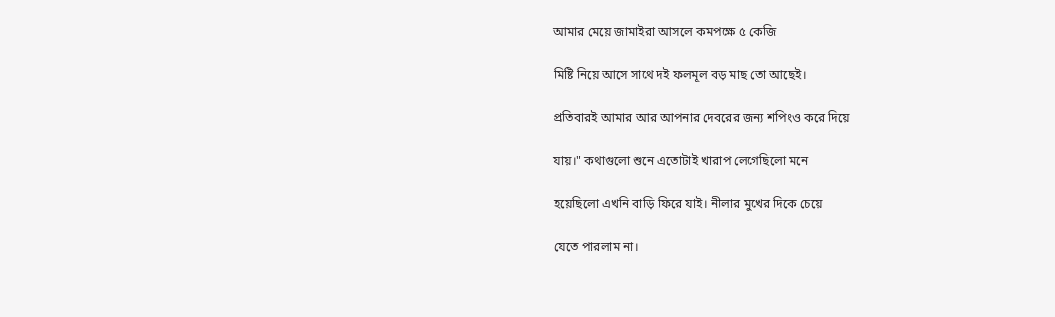আমার মেয়ে জামাইরা আসলে কমপক্ষে ৫ কেজি

মিষ্টি নিয়ে আসে সাথে দই ফলমূল বড় মাছ তো আছেই।

প্রতিবারই আমার আর আপনার দেবরের জন্য শপিংও করে দিয়ে

যায়।" কথাগুলো শুনে এতোটাই খারাপ লেগেছিলো মনে

হয়েছিলো এখনি বাড়ি ফিরে যাই। নীলার মুখের দিকে চেয়ে

যেতে পারলাম না।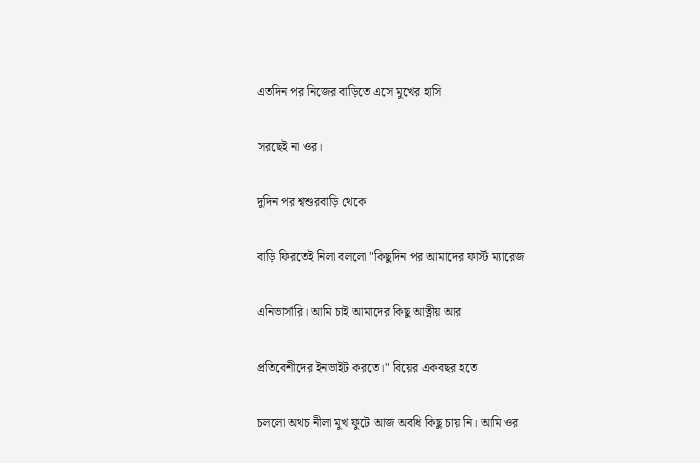এতদিন পর নিজের বাড়িতে এসে মুখের হাসি

সরছেই না ওর।

দুদিন পর শ্বশুরবাড়ি থেকে

বাড়ি ফিরতেই নিলা বললো "কিছুদিন পর আমাদের ফার্স্ট ম্যারেজ

এনিভার্সারি। আমি চাই আমাদের কিছু আত্নীয় আর

প্রতিবেশীদের ইনভাইট করতে।" বিয়ের একবছর হতে

চললো অথচ নীলা মুখ ফুটে আজ অবধি কিছু চায় নি। আমি ওর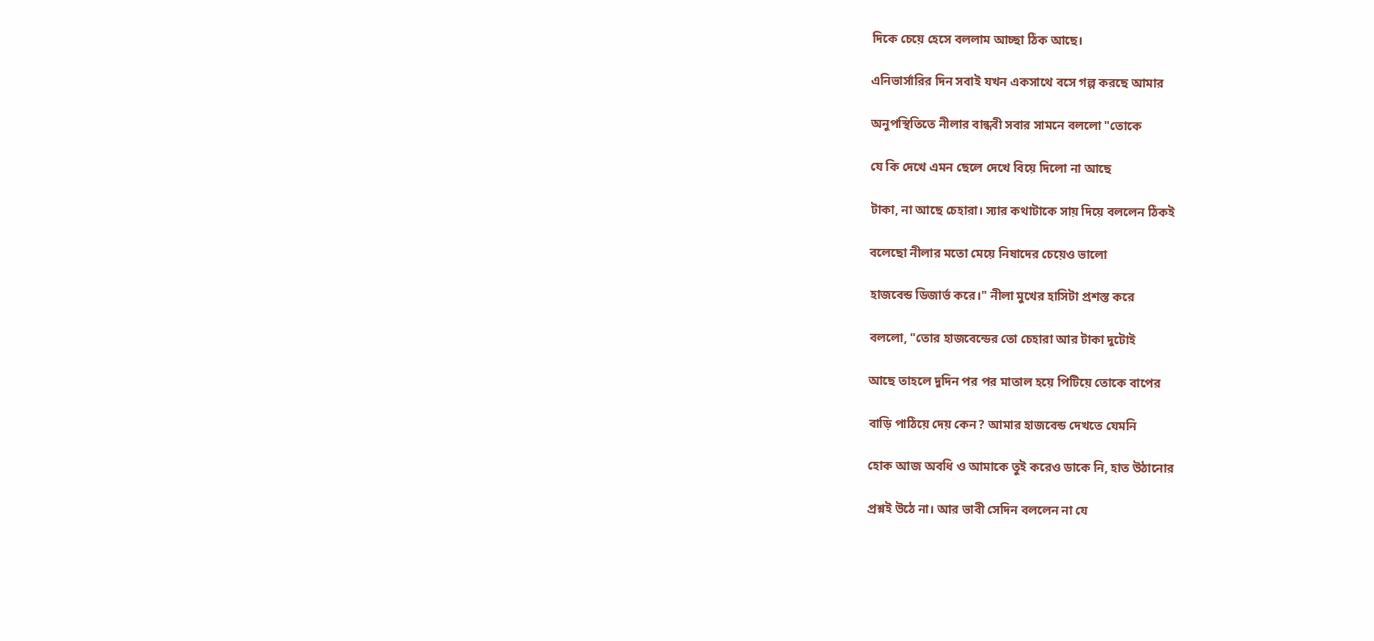দিকে চেয়ে হেসে বললাম আচ্ছা ঠিক আছে।

এনিভার্সারির দিন সবাই যখন একসাথে বসে গল্প করছে আমার

অনুপস্থিতিতে নীলার বান্ধবী সবার সামনে বললো "তোকে

যে কি দেখে এমন ছেলে দেখে বিয়ে দিলো না আছে

টাকা, না আছে চেহারা। স্যার কথাটাকে সায় দিয়ে বললেন ঠিকই

বলেছো নীলার মতো মেয়ে নিষাদের চেয়েও ভালো

হাজবেন্ড ডিজার্ভ করে।" নীলা মুখের হাসিটা প্রশস্ত করে

বললো, "তোর হাজবেন্ডের তো চেহারা আর টাকা দুটোই

আছে তাহলে দুদিন পর পর মাতাল হয়ে পিটিয়ে তোকে বাপের

বাড়ি পাঠিয়ে দেয় কেন? আমার হাজবেন্ড দেখতে যেমনি

হোক আজ অবধি ও আমাকে তুই করেও ডাকে নি, হাত উঠানোর

প্রশ্নই উঠে না। আর ভাবী সেদিন বললেন না যে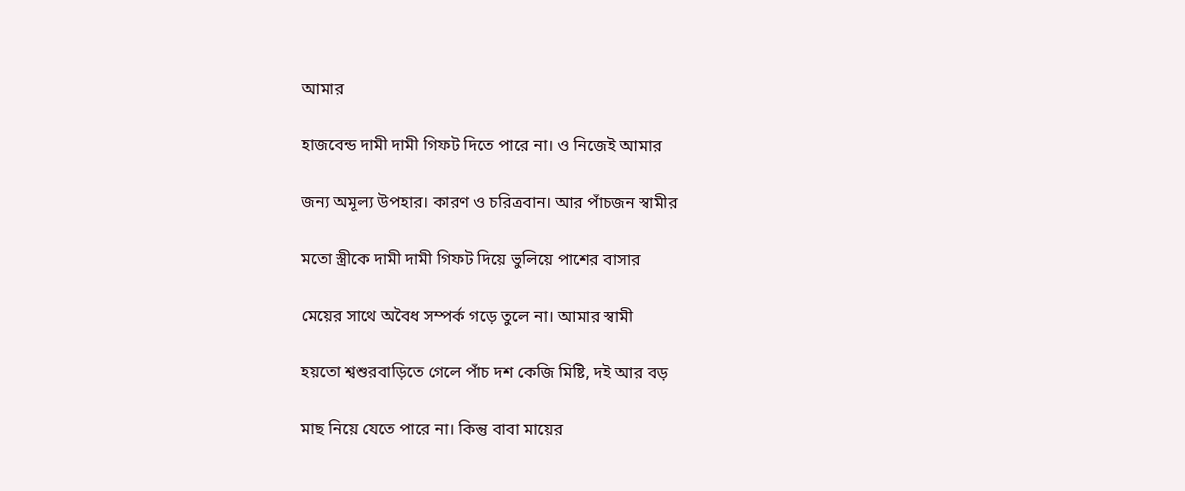আমার

হাজবেন্ড দামী দামী গিফট দিতে পারে না। ও নিজেই আমার

জন্য অমূল্য উপহার। কারণ ও চরিত্রবান। আর পাঁচজন স্বামীর

মতো স্ত্রীকে দামী দামী গিফট দিয়ে ভুলিয়ে পাশের বাসার

মেয়ের সাথে অবৈধ সম্পর্ক গড়ে তুলে না। আমার স্বামী

হয়তো শ্বশুরবাড়িতে গেলে পাঁচ দশ কেজি মিষ্টি, দই আর বড়

মাছ নিয়ে যেতে পারে না। কিন্তু বাবা মায়ের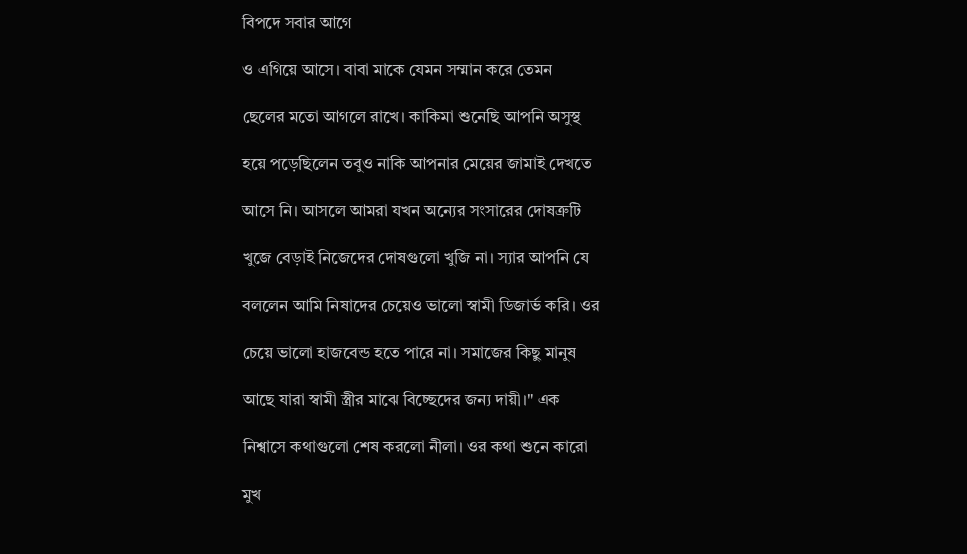বিপদে সবার আগে

ও এগিয়ে আসে। বাবা মাকে যেমন সম্মান করে তেমন

ছেলের মতো আগলে রাখে। কাকিমা শুনেছি আপনি অসুস্থ

হয়ে পড়েছিলেন তবুও নাকি আপনার মেয়ের জামাই দেখতে

আসে নি। আসলে আমরা যখন অন্যের সংসারের দোষত্রুটি

খুজে বেড়াই নিজেদের দোষগুলো খুজি না। স্যার আপনি যে

বললেন আমি নিষাদের চেয়েও ভালো স্বামী ডিজার্ভ করি। ওর

চেয়ে ভালো হাজবেন্ড হতে পারে না। সমাজের কিছু মানুষ

আছে যারা স্বামী স্ত্রীর মাঝে বিচ্ছেদের জন্য দায়ী।" এক

নিশ্বাসে কথাগুলো শেষ করলো নীলা। ওর কথা শুনে কারো

মুখ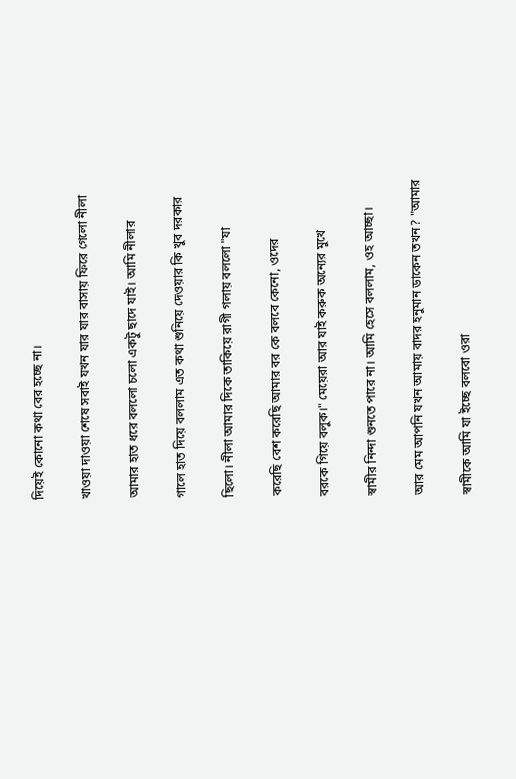দিয়েই কোনো কথা বের হচ্ছে না।

খাওয়া দাওয়া শেষে সবাই যখন যার যার বাসায় ফিরে গেলো নীলা

আমার হাত ধরে বললো চলো একটু ছাদে যাই। আমি নীলার

গালে হাত দিয়ে বললাম এত কথা শুনিয়ে দেওয়ার কি খুব দরকার

ছিলো। নীলা আমার দিকে তাকিয়ে রাগী গলায় বললো "যা

করেছি বেশ করেছি আমার বর কে বলবে কেনো, ওদের

বরকে গিয়ে বলুক।" মেয়েরা আর যাই করুক অন্যের মুখে

স্বামীর নিন্দা শুনতে পারে না। আমি হেসে বললাম, ওহ আচ্ছা।

আর মেম আপনি যখন আমায় বাদর হনুমান ডাকেন তখন? "আমার

স্বামীকে আমি যা ইচ্ছে বলবো ওরা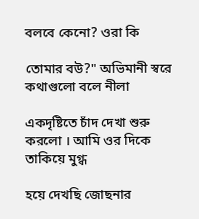বলবে কেনো? ওরা কি

তোমার বউ?" অভিমানী স্বরে কথাগুলো বলে নীলা

একদৃষ্টিতে চাঁদ দেখা শুরু করলো । আমি ওর দিকে তাকিয়ে মুগ্ধ

হয়ে দেখছি জোছনার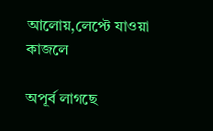আলোয়,লেপ্টে যাওয়া কাজলে

অপূর্ব লাগছে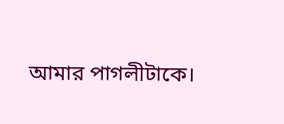আমার পাগলীটাকে।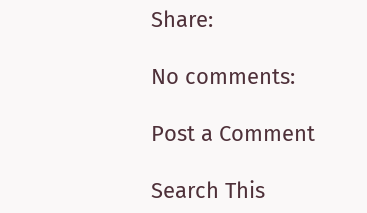Share:

No comments:

Post a Comment

Search This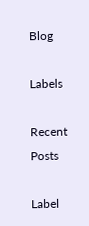Blog

Labels

Recent Posts

Label